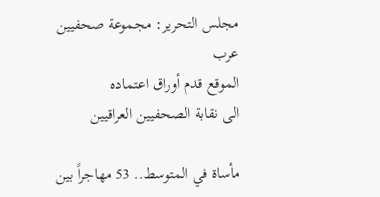مجلس التحرير: مجموعة صحفيين عرب
الموقع قدم أوراق اعتماده
الى نقابة الصحفيين العراقيين

مأساة في المتوسط.. 53 مهاجراً بين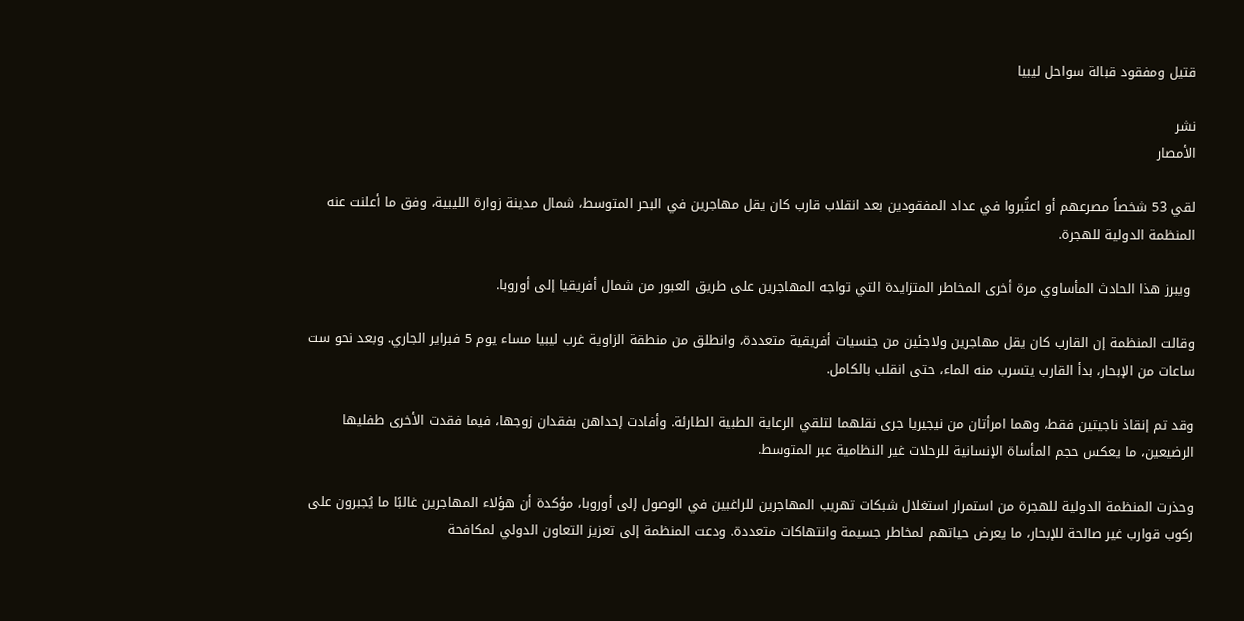قتيل ومفقود قبالة سواحل ليبيا

نشر
الأمصار

لقي 53 شخصاً مصرعهم أو اعتُبروا في عداد المفقودين بعد انقلاب قارب كان يقل مهاجرين في البحر المتوسط، شمال مدينة زوارة الليبية، وفق ما أعلنت عنه المنظمة الدولية للهجرة.

 ويبرز هذا الحادث المأساوي مرة أخرى المخاطر المتزايدة التي تواجه المهاجرين على طريق العبور من شمال أفريقيا إلى أوروبا.

وقالت المنظمة إن القارب كان يقل مهاجرين ولاجئين من جنسيات أفريقية متعددة، وانطلق من منطقة الزاوية غرب ليبيا مساء يوم 5 فبراير الجاري. وبعد نحو ست ساعات من الإبحار، بدأ القارب يتسرب منه الماء، حتى انقلب بالكامل.

وقد تم إنقاذ ناجيتين فقط، وهما امرأتان من نيجيريا جرى نقلهما لتلقي الرعاية الطبية الطارئة. وأفادت إحداهن بفقدان زوجها، فيما فقدت الأخرى طفليها الرضيعين، ما يعكس حجم المأساة الإنسانية للرحلات غير النظامية عبر المتوسط.

وحذرت المنظمة الدولية للهجرة من استمرار استغلال شبكات تهريب المهاجرين للراغبين في الوصول إلى أوروبا، مؤكدة أن هؤلاء المهاجرين غالبًا ما يُجبرون على ركوب قوارب غير صالحة للإبحار، ما يعرض حياتهم لمخاطر جسيمة وانتهاكات متعددة. ودعت المنظمة إلى تعزيز التعاون الدولي لمكافحة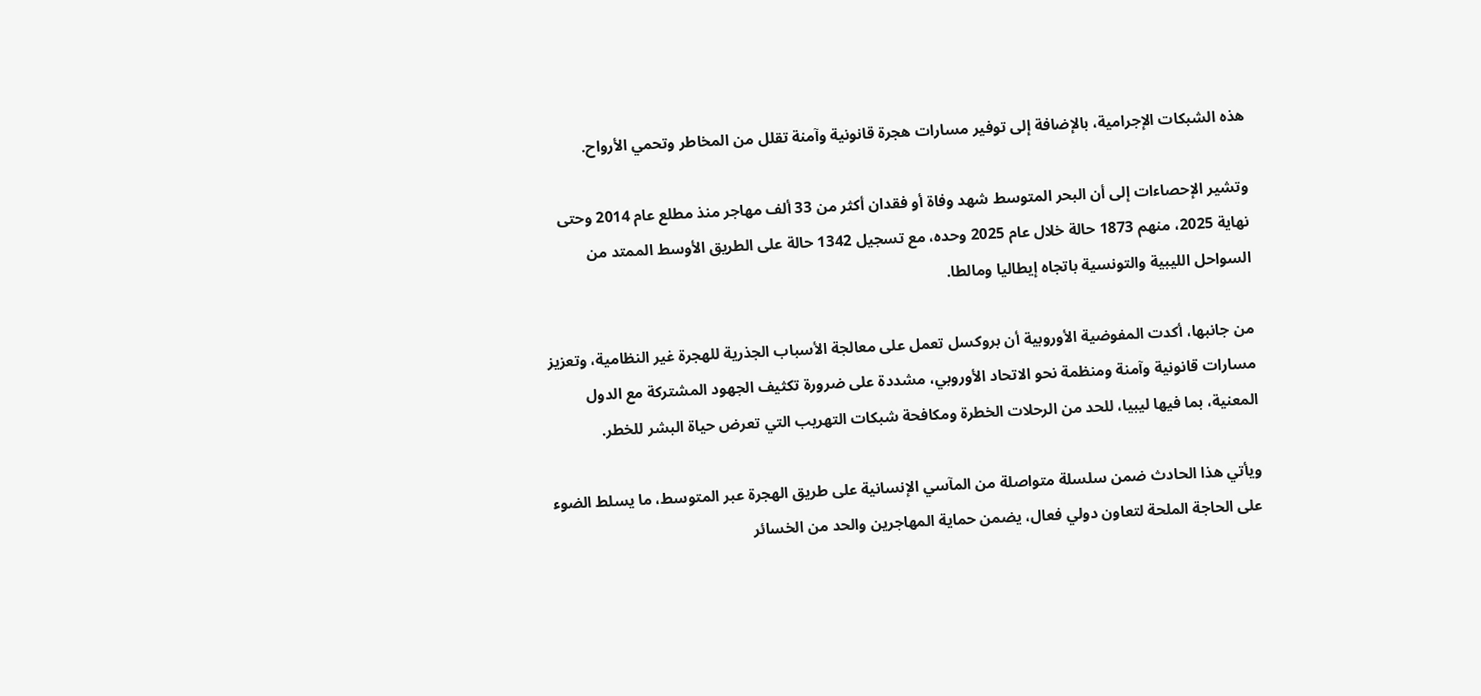هذه الشبكات الإجرامية، بالإضافة إلى توفير مسارات هجرة قانونية وآمنة تقلل من المخاطر وتحمي الأرواح.

وتشير الإحصاءات إلى أن البحر المتوسط شهد وفاة أو فقدان أكثر من 33 ألف مهاجر منذ مطلع عام 2014 وحتى نهاية 2025، منهم 1873 حالة خلال عام 2025 وحده، مع تسجيل 1342 حالة على الطريق الأوسط الممتد من السواحل الليبية والتونسية باتجاه إيطاليا ومالطا.

من جانبها، أكدت المفوضية الأوروبية أن بروكسل تعمل على معالجة الأسباب الجذرية للهجرة غير النظامية، وتعزيز مسارات قانونية وآمنة ومنظمة نحو الاتحاد الأوروبي، مشددة على ضرورة تكثيف الجهود المشتركة مع الدول المعنية، بما فيها ليبيا، للحد من الرحلات الخطرة ومكافحة شبكات التهريب التي تعرض حياة البشر للخطر.

ويأتي هذا الحادث ضمن سلسلة متواصلة من المآسي الإنسانية على طريق الهجرة عبر المتوسط، ما يسلط الضوء على الحاجة الملحة لتعاون دولي فعال، يضمن حماية المهاجرين والحد من الخسائر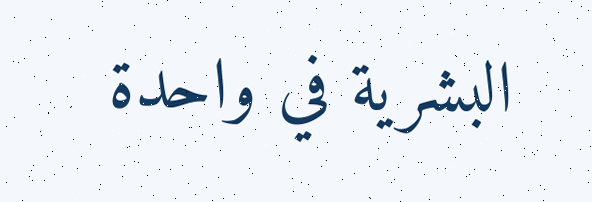البشرية في واحدة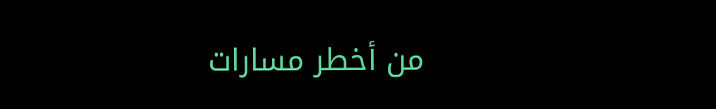من أخطر مسارات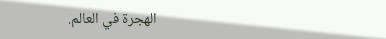الهجرة في العالم.